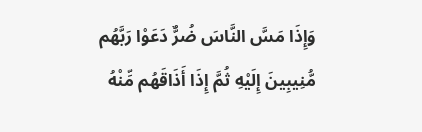وَإِذَا مَسَّ النَّاسَ ضُرٌّ دَعَوْا رَبَّهُم مُّنِيبِينَ إِلَيْهِ ثُمَّ إِذَا أَذَاقَهُم مِّنْهُ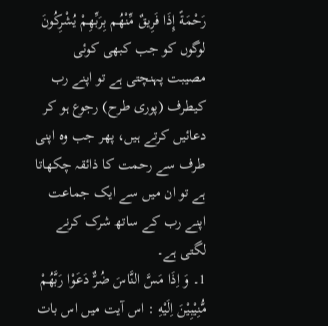رَحْمَةً إِذَا فَرِيقٌ مِّنْهُم بِرَبِّهِمْ يُشْرِكُونَ
لوگوں کو جب کبھی کوئی مصیبت پہنچتی ہے تو اپنے رب کیطرف (پوری طرح) رجوع ہو کر دعائیں کرتے ہیں، پھر جب وہ اپنی طرف سے رحمت کا ذائقہ چکھاتا ہے تو ان میں سے ایک جماعت اپنے رب کے ساتھ شرک کرنے لگتی ہے۔
1۔ وَ اِذَا مَسَّ النَّاسَ ضُرٌّ دَعَوْا رَبَّهُمْ مُّنِيْبِيْنَ اِلَيْهِ : اس آیت میں اس بات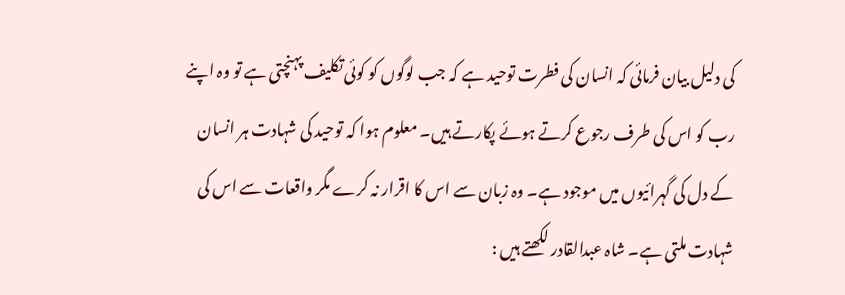کی دلیل بیان فرمائی کہ انسان کی فطرت توحید ہے کہ جب لوگوں کو کوئی تکلیف پہنچتی ہے تو وہ اپنے رب کو اس کی طرف رجوع کرتے ہوئے پکارتے ہیں۔ معلوم ہوا کہ توحید کی شہادت ہر انسان کے دل کی گہرائیوں میں موجود ہے۔ وہ زبان سے اس کا اقرار نہ کرے مگر واقعات سے اس کی شہادت ملتی ہے۔ شاہ عبدالقادر لکھتے ہیں :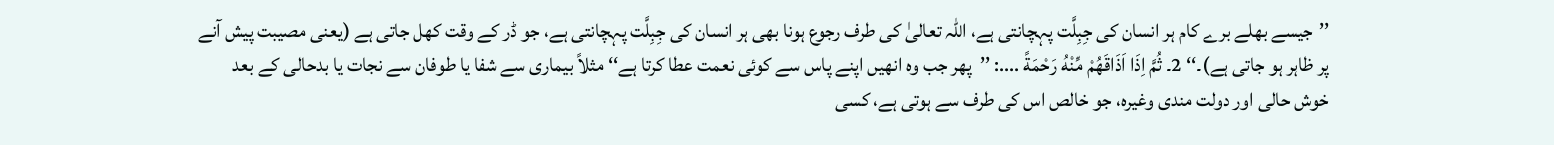’’جیسے بھلے برے کام ہر انسان کی جِبِلَّت پہچانتی ہے، اللہ تعالیٰ کی طرف رجوع ہونا بھی ہر انسان کی جِبِلَّت پہچانتی ہے، جو ڈر کے وقت کھل جاتی ہے (یعنی مصیبت پیش آنے پر ظاہر ہو جاتی ہے)۔‘‘ 2۔ ثُمَّ اِذَا اَذَاقَهُمْ مِّنْهُ رَحْمَةً ....: ’’پھر جب وہ انھیں اپنے پاس سے کوئی نعمت عطا کرتا ہے‘‘ مثلاً بیماری سے شفا یا طوفان سے نجات یا بدحالی کے بعد خوش حالی اور دولت مندی وغیرہ، جو خالص اس کی طرف سے ہوتی ہے، کسی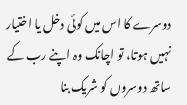دوسرے کا اس میں کوئی دخل یا اختیار نہیں ہوتا، تو اچانک وہ اپنے رب کے ساتھ دوسروں کو شریک بنا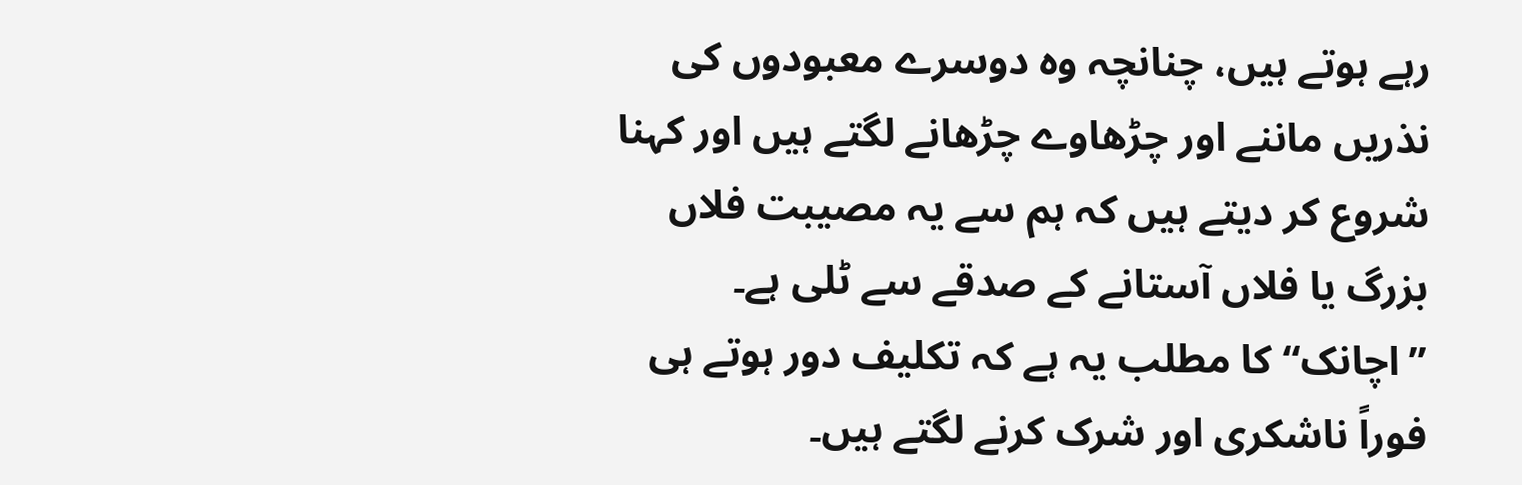رہے ہوتے ہیں، چنانچہ وہ دوسرے معبودوں کی نذریں ماننے اور چڑھاوے چڑھانے لگتے ہیں اور کہنا شروع کر دیتے ہیں کہ ہم سے یہ مصیبت فلاں بزرگ یا فلاں آستانے کے صدقے سے ٹلی ہے۔ ’’اچانک‘‘ کا مطلب یہ ہے کہ تکلیف دور ہوتے ہی فوراً ناشکری اور شرک کرنے لگتے ہیں۔